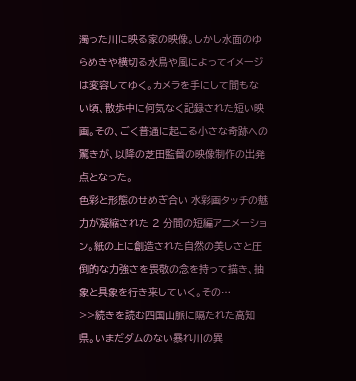濁った川に映る家の映像。しかし⽔⾯のゆらめきや横切る⽔⿃や⾵によってイメージは変容してゆく。カメラを⼿にして間もない頃、散歩中に何気なく記録された短い映画。その、ごく普通に起こる⼩さな奇跡への驚きが、以降の芝⽥監督の映像制作の出発点となった。
色彩と形態のせめぎ合い 水彩画タッチの魅力が凝縮された 2 分間の短編アニメーション。紙の上に創造された自然の美しさと圧倒的な力強さを畏敬の念を持って描き、抽象と具象を行き来していく。その…
>>続きを読む四国山脈に隔たれた高知県。いまだダムのない暴れ川の異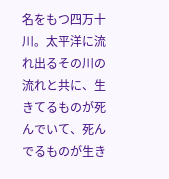名をもつ四万十川。太平洋に流れ出るその川の流れと共に、生きてるものが死んでいて、死んでるものが生き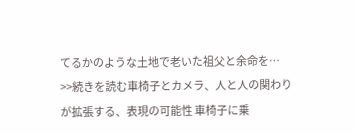てるかのような土地で老いた祖父と余命を…
>>続きを読む車椅子とカメラ、人と人の関わりが拡張する、表現の可能性 車椅子に乗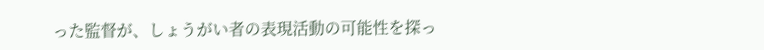った監督が、しょうがい者の表現活動の可能性を探っ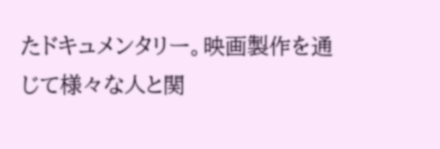たドキュメンタリー。映画製作を通じて様々な人と関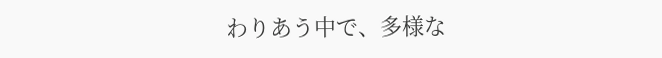わりあう中で、多様な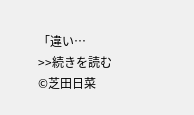「違い…
>>続きを読む©芝⽥⽇菜